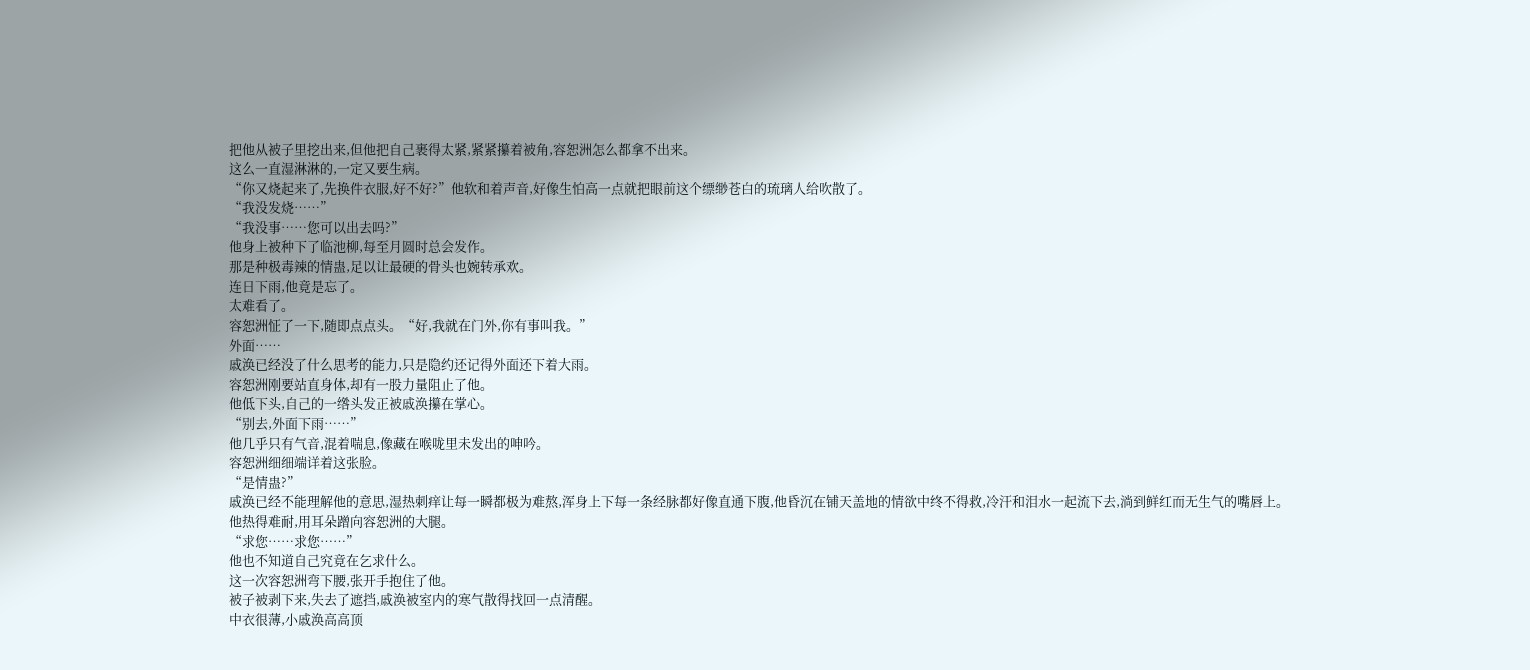把他从被子里挖出来,但他把自己裹得太紧,紧紧攥着被角,容恕洲怎么都拿不出来。
这么一直湿淋淋的,一定又要生病。
“你又烧起来了,先换件衣服,好不好?”他软和着声音,好像生怕高一点就把眼前这个缥缈苍白的琉璃人给吹散了。
“我没发烧……”
“我没事……您可以出去吗?”
他身上被种下了临池柳,每至月圆时总会发作。
那是种极毒辣的情蛊,足以让最硬的骨头也婉转承欢。
连日下雨,他竟是忘了。
太难看了。
容恕洲怔了一下,随即点点头。“好,我就在门外,你有事叫我。”
外面……
戚涣已经没了什么思考的能力,只是隐约还记得外面还下着大雨。
容恕洲刚要站直身体,却有一股力量阻止了他。
他低下头,自己的一绺头发正被戚涣攥在掌心。
“别去,外面下雨……”
他几乎只有气音,混着喘息,像藏在喉咙里未发出的呻吟。
容恕洲细细端详着这张脸。
“是情蛊?”
戚涣已经不能理解他的意思,湿热刺痒让每一瞬都极为难熬,浑身上下每一条经脉都好像直通下腹,他昏沉在铺天盖地的情欲中终不得救,冷汗和泪水一起流下去,淌到鲜红而无生气的嘴唇上。
他热得难耐,用耳朵蹭向容恕洲的大腿。
“求您……求您……”
他也不知道自己究竟在乞求什么。
这一次容恕洲弯下腰,张开手抱住了他。
被子被剥下来,失去了遮挡,戚涣被室内的寒气散得找回一点清醒。
中衣很薄,小戚涣高高顶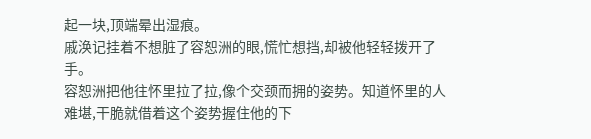起一块,顶端晕出湿痕。
戚涣记挂着不想脏了容恕洲的眼,慌忙想挡,却被他轻轻拨开了手。
容恕洲把他往怀里拉了拉,像个交颈而拥的姿势。知道怀里的人难堪,干脆就借着这个姿势握住他的下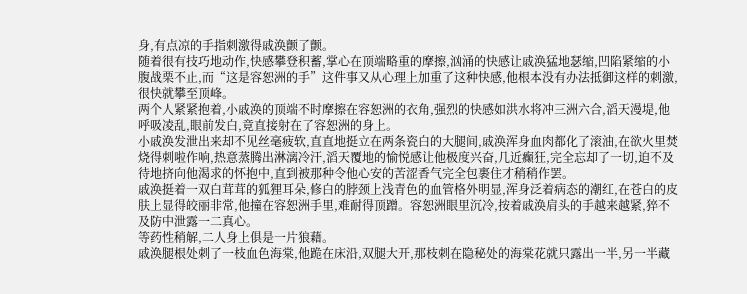身,有点凉的手指刺激得戚涣颤了颤。
随着很有技巧地动作,快感攀登积蓄,掌心在顶端略重的摩擦,汹涌的快感让戚涣猛地瑟缩,凹陷紧缩的小腹战栗不止,而“这是容恕洲的手”这件事又从心理上加重了这种快感,他根本没有办法抵御这样的刺激,很快就攀至顶峰。
两个人紧紧抱着,小戚涣的顶端不时摩擦在容恕洲的衣角,强烈的快感如洪水将冲三洲六合,滔天漫堤,他呼吸凌乱,眼前发白,竟直接射在了容恕洲的身上。
小戚涣发泄出来却不见丝毫疲软,直直地挺立在两条瓷白的大腿间,戚涣浑身血肉都化了滚油,在欲火里焚烧得刺啦作响,热意蒸腾出淋漓冷汗,滔天覆地的愉悦感让他极度兴奋,几近癫狂,完全忘却了一切,迫不及待地挤向他渴求的怀抱中,直到被那种令他心安的苦涩香气完全包裹住才稍稍作罢。
戚涣挺着一双白茸茸的狐狸耳朵,修白的脖颈上浅青色的血管格外明显,浑身泛着病态的潮红,在苍白的皮肤上显得皎丽非常,他撞在容恕洲手里,难耐得顶蹭。容恕洲眼里沉冷,按着戚涣肩头的手越来越紧,猝不及防中泄露一二真心。
等药性稍解,二人身上俱是一片狼藉。
戚涣腿根处刺了一枝血色海棠,他跪在床沿,双腿大开,那枝刺在隐秘处的海棠花就只露出一半,另一半藏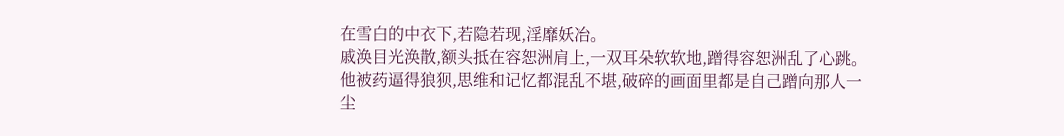在雪白的中衣下,若隐若现,淫靡妖冶。
戚涣目光涣散,额头抵在容恕洲肩上,一双耳朵软软地,蹭得容恕洲乱了心跳。
他被药逼得狼狈,思维和记忆都混乱不堪,破碎的画面里都是自己蹭向那人一尘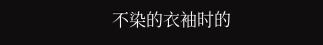不染的衣袖时的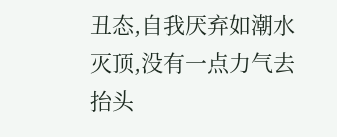丑态,自我厌弃如潮水灭顶,没有一点力气去抬头